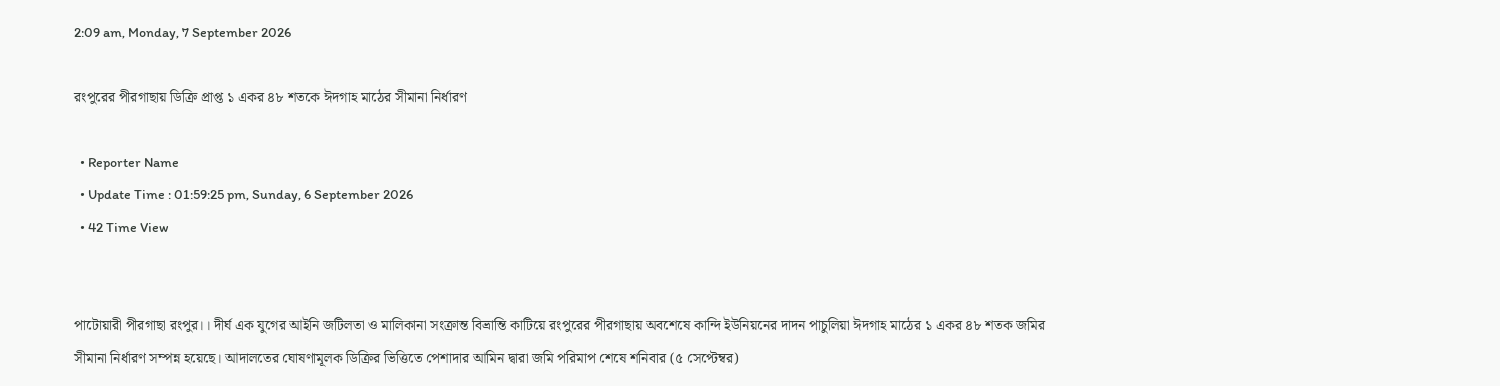2:09 am, Monday, 7 September 2026

রংপুরের পীরগাছায় ডিক্রি প্রাপ্ত ১ একর ৪৮ শতকে ঈদগাহ মাঠের সীমানা নির্ধারণ

  • Reporter Name
  • Update Time : 01:59:25 pm, Sunday, 6 September 2026
  • 42 Time View


পাটোয়ারী পীরগাছা রংপুর।। দীর্ঘ এক যুগের আইনি জটিলতা ও মালিকানা সংক্রান্ত বিভ্রান্তি কাটিয়ে রংপুরের পীরগাছায় অবশেষে কান্দি ইউনিয়নের দাদন পাচুলিয়া ঈদগাহ মাঠের ১ একর ৪৮ শতক জমির সীমানা নির্ধারণ সম্পন্ন হয়েছে। আদালতের ঘোষণামূলক ডিক্রির ভিত্তিতে পেশাদার আমিন দ্বারা জমি পরিমাপ শেষে শনিবার (৫ সেপ্টেম্বর)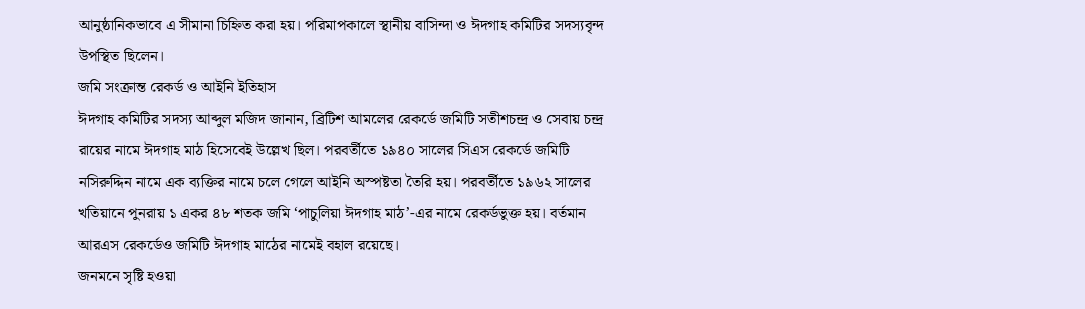আনুষ্ঠানিকভাবে এ সীমানা চিহ্নিত করা হয়। পরিমাপকালে স্থানীয় বাসিন্দা ও ঈদগাহ কমিটির সদস্যবৃন্দ উপস্থিত ছিলেন।
জমি সংক্রান্ত রেকর্ড ও আইনি ইতিহাস
ঈদগাহ কমিটির সদস্য আব্দুল মজিদ জানান, ব্রিটিশ আমলের রেকর্ডে জমিটি সতীশচন্দ্র ও সেবায় চন্দ্র রায়ের নামে ঈদগাহ মাঠ হিসেবেই উল্লেখ ছিল। পরবর্তীতে ১৯৪০ সালের সিএস রেকর্ডে জমিটি নসিরুদ্দিন নামে এক ব্যক্তির নামে চলে গেলে আইনি অস্পষ্টতা তৈরি হয়। পরবর্তীতে ১৯৬২ সালের খতিয়ানে পুনরায় ১ একর ৪৮ শতক জমি ‘পাচুলিয়া ঈদগাহ মাঠ’-এর নামে রেকর্ডভুক্ত হয়। বর্তমান আরএস রেকর্ডেও জমিটি ঈদগাহ মাঠের নামেই বহাল রয়েছে।
জনমনে সৃষ্টি হওয়া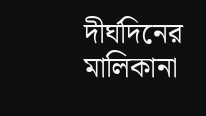দীর্ঘদিনের মালিকানা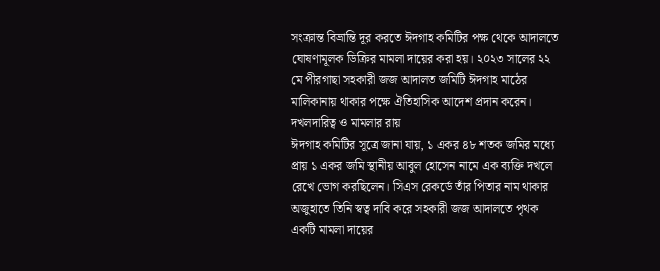সংক্রান্ত বিভ্রান্তি দূর করতে ঈদগাহ কমিটির পক্ষ থেকে আদালতে ঘোষণামূলক ডিক্রির মামলা দায়ের করা হয়। ২০২৩ সালের ২২ মে পীরগাছা সহকারী জজ আদালত জমিটি ঈদগাহ মাঠের মালিকানায় থাকার পক্ষে ঐতিহাসিক আদেশ প্রদান করেন।
দখলদারিত্ব ও মামলার রায়
ঈদগাহ কমিটির সূত্রে জানা যায়, ১ একর ৪৮ শতক জমির মধ্যে প্রায় ১ একর জমি স্থানীয় আবুল হোসেন নামে এক ব্যক্তি দখলে রেখে ভোগ করছিলেন। সিএস রেকর্ডে তাঁর পিতার নাম থাকার অজুহাতে তিনি স্বত্ব দাবি করে সহকারী জজ আদালতে পৃথক একটি মামলা দায়ের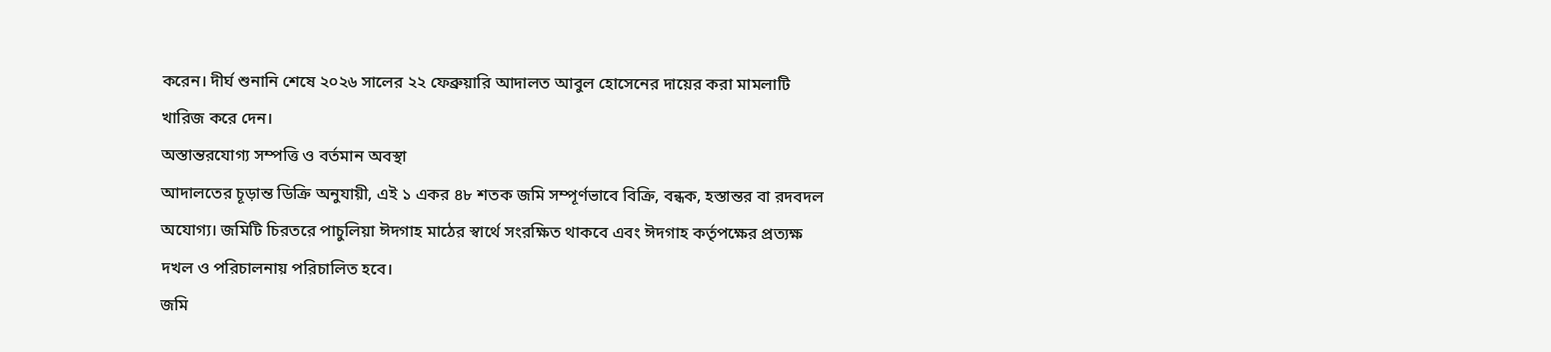করেন। দীর্ঘ শুনানি শেষে ২০২৬ সালের ২২ ফেব্রুয়ারি আদালত আবুল হোসেনের দায়ের করা মামলাটি খারিজ করে দেন।
অস্তান্তরযোগ্য সম্পত্তি ও বর্তমান অবস্থা
আদালতের চূড়ান্ত ডিক্রি অনুযায়ী, এই ১ একর ৪৮ শতক জমি সম্পূর্ণভাবে বিক্রি, বন্ধক, হস্তান্তর বা রদবদল অযোগ্য। জমিটি চিরতরে পাচুলিয়া ঈদগাহ মাঠের স্বার্থে সংরক্ষিত থাকবে এবং ঈদগাহ কর্তৃপক্ষের প্রত্যক্ষ দখল ও পরিচালনায় পরিচালিত হবে।
জমি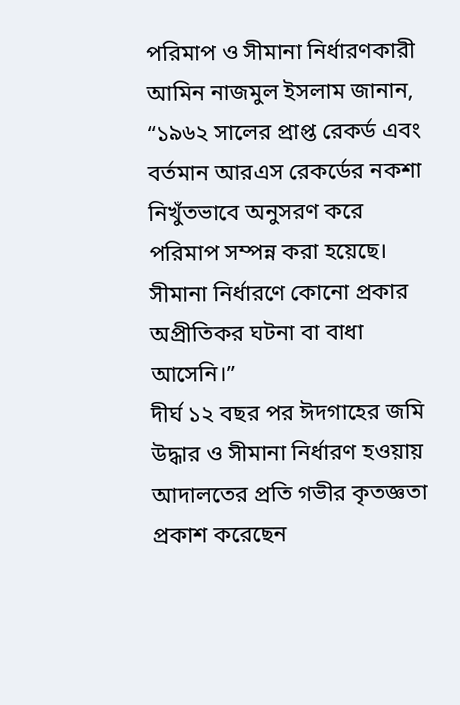পরিমাপ ও সীমানা নির্ধারণকারী আমিন নাজমুল ইসলাম জানান, “১৯৬২ সালের প্রাপ্ত রেকর্ড এবং বর্তমান আরএস রেকর্ডের নকশা নিখুঁতভাবে অনুসরণ করে পরিমাপ সম্পন্ন করা হয়েছে। সীমানা নির্ধারণে কোনো প্রকার অপ্রীতিকর ঘটনা বা বাধা আসেনি।”
দীর্ঘ ১২ বছর পর ঈদগাহের জমি উদ্ধার ও সীমানা নির্ধারণ হওয়ায় আদালতের প্রতি গভীর কৃতজ্ঞতা প্রকাশ করেছেন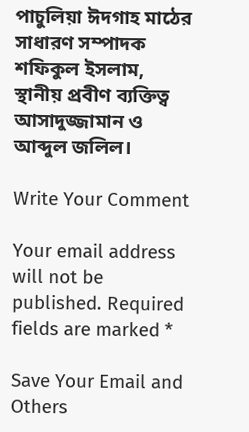পাচুলিয়া ঈদগাহ মাঠের সাধারণ সম্পাদক শফিকুল ইসলাম, স্থানীয় প্রবীণ ব্যক্তিত্ব আসাদুজ্জামান ও আব্দুল জলিল।

Write Your Comment

Your email address will not be published. Required fields are marked *

Save Your Email and Others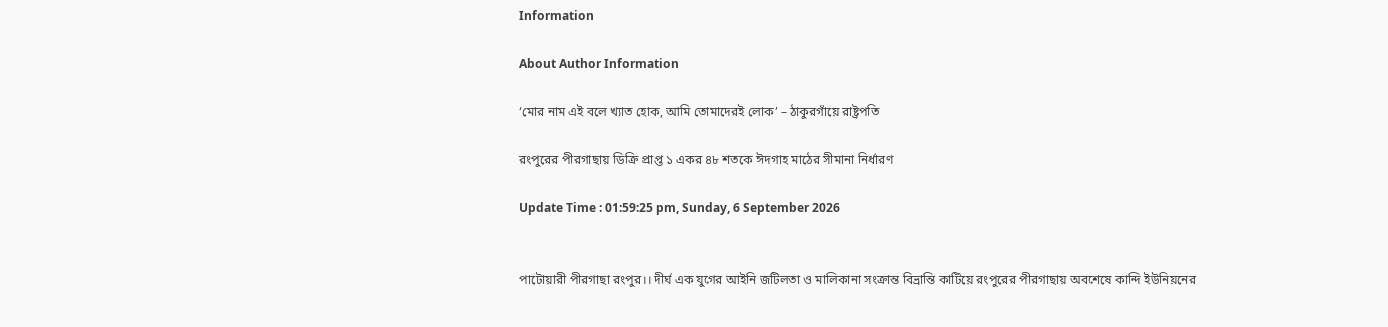Information

About Author Information

‘মোর নাম এই বলে খ্যাত হোক, আমি তোমাদেরই লোক’ – ঠাকুরগাঁয়ে রাষ্ট্রপতি

রংপুরের পীরগাছায় ডিক্রি প্রাপ্ত ১ একর ৪৮ শতকে ঈদগাহ মাঠের সীমানা নির্ধারণ

Update Time : 01:59:25 pm, Sunday, 6 September 2026


পাটোয়ারী পীরগাছা রংপুর।। দীর্ঘ এক যুগের আইনি জটিলতা ও মালিকানা সংক্রান্ত বিভ্রান্তি কাটিয়ে রংপুরের পীরগাছায় অবশেষে কান্দি ইউনিয়নের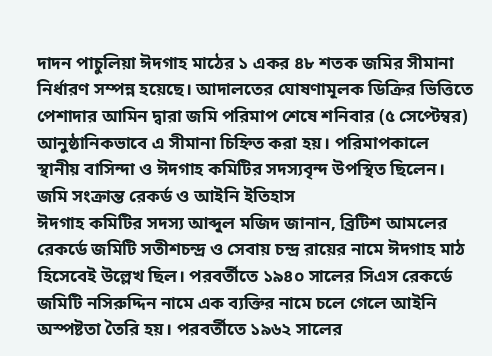দাদন পাচুলিয়া ঈদগাহ মাঠের ১ একর ৪৮ শতক জমির সীমানা নির্ধারণ সম্পন্ন হয়েছে। আদালতের ঘোষণামূলক ডিক্রির ভিত্তিতে পেশাদার আমিন দ্বারা জমি পরিমাপ শেষে শনিবার (৫ সেপ্টেম্বর) আনুষ্ঠানিকভাবে এ সীমানা চিহ্নিত করা হয়। পরিমাপকালে স্থানীয় বাসিন্দা ও ঈদগাহ কমিটির সদস্যবৃন্দ উপস্থিত ছিলেন।
জমি সংক্রান্ত রেকর্ড ও আইনি ইতিহাস
ঈদগাহ কমিটির সদস্য আব্দুল মজিদ জানান, ব্রিটিশ আমলের রেকর্ডে জমিটি সতীশচন্দ্র ও সেবায় চন্দ্র রায়ের নামে ঈদগাহ মাঠ হিসেবেই উল্লেখ ছিল। পরবর্তীতে ১৯৪০ সালের সিএস রেকর্ডে জমিটি নসিরুদ্দিন নামে এক ব্যক্তির নামে চলে গেলে আইনি অস্পষ্টতা তৈরি হয়। পরবর্তীতে ১৯৬২ সালের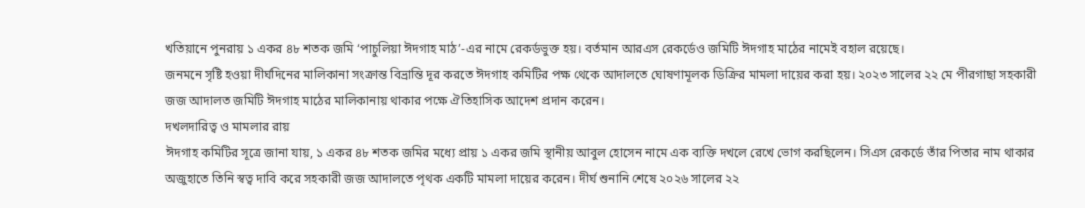খতিয়ানে পুনরায় ১ একর ৪৮ শতক জমি ‘পাচুলিয়া ঈদগাহ মাঠ’-এর নামে রেকর্ডভুক্ত হয়। বর্তমান আরএস রেকর্ডেও জমিটি ঈদগাহ মাঠের নামেই বহাল রয়েছে।
জনমনে সৃষ্টি হওয়া দীর্ঘদিনের মালিকানা সংক্রান্ত বিভ্রান্তি দূর করতে ঈদগাহ কমিটির পক্ষ থেকে আদালতে ঘোষণামূলক ডিক্রির মামলা দায়ের করা হয়। ২০২৩ সালের ২২ মে পীরগাছা সহকারী জজ আদালত জমিটি ঈদগাহ মাঠের মালিকানায় থাকার পক্ষে ঐতিহাসিক আদেশ প্রদান করেন।
দখলদারিত্ব ও মামলার রায়
ঈদগাহ কমিটির সূত্রে জানা যায়, ১ একর ৪৮ শতক জমির মধ্যে প্রায় ১ একর জমি স্থানীয় আবুল হোসেন নামে এক ব্যক্তি দখলে রেখে ভোগ করছিলেন। সিএস রেকর্ডে তাঁর পিতার নাম থাকার অজুহাতে তিনি স্বত্ব দাবি করে সহকারী জজ আদালতে পৃথক একটি মামলা দায়ের করেন। দীর্ঘ শুনানি শেষে ২০২৬ সালের ২২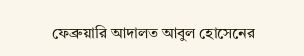ফেব্রুয়ারি আদালত আবুল হোসেনের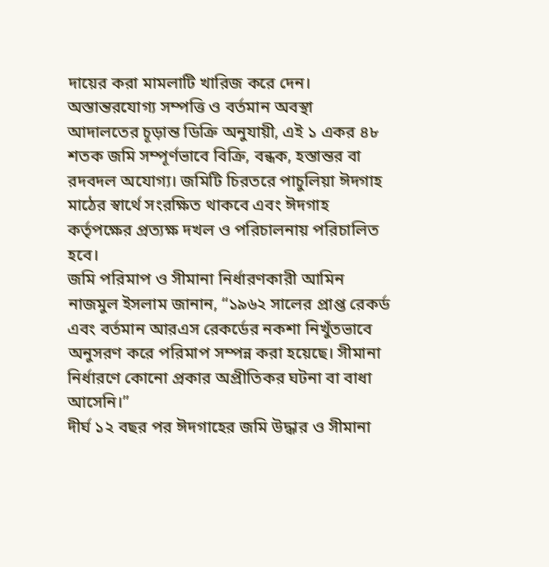দায়ের করা মামলাটি খারিজ করে দেন।
অস্তান্তরযোগ্য সম্পত্তি ও বর্তমান অবস্থা
আদালতের চূড়ান্ত ডিক্রি অনুযায়ী, এই ১ একর ৪৮ শতক জমি সম্পূর্ণভাবে বিক্রি, বন্ধক, হস্তান্তর বা রদবদল অযোগ্য। জমিটি চিরতরে পাচুলিয়া ঈদগাহ মাঠের স্বার্থে সংরক্ষিত থাকবে এবং ঈদগাহ কর্তৃপক্ষের প্রত্যক্ষ দখল ও পরিচালনায় পরিচালিত হবে।
জমি পরিমাপ ও সীমানা নির্ধারণকারী আমিন নাজমুল ইসলাম জানান, “১৯৬২ সালের প্রাপ্ত রেকর্ড এবং বর্তমান আরএস রেকর্ডের নকশা নিখুঁতভাবে অনুসরণ করে পরিমাপ সম্পন্ন করা হয়েছে। সীমানা নির্ধারণে কোনো প্রকার অপ্রীতিকর ঘটনা বা বাধা আসেনি।”
দীর্ঘ ১২ বছর পর ঈদগাহের জমি উদ্ধার ও সীমানা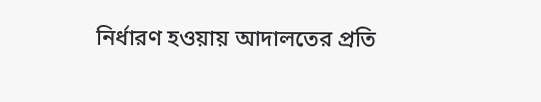নির্ধারণ হওয়ায় আদালতের প্রতি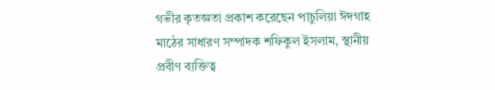গভীর কৃতজ্ঞতা প্রকাশ করেছেন পাচুলিয়া ঈদগাহ মাঠের সাধারণ সম্পাদক শফিকুল ইসলাম, স্থানীয় প্রবীণ ব্যক্তিত্ব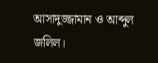আসাদুজ্জামান ও আব্দুল জলিল।